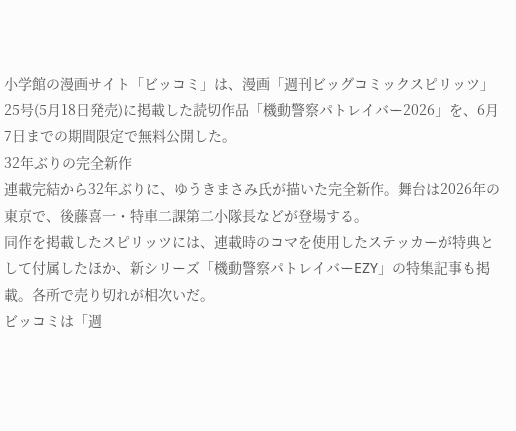小学館の漫画サイト「ビッコミ」は、漫画「週刊ビッグコミックスピリッツ」25号(5月18日発売)に掲載した読切作品「機動警察パトレイバー2026」を、6月7日までの期間限定で無料公開した。
32年ぶりの完全新作
連載完結から32年ぶりに、ゆうきまさみ氏が描いた完全新作。舞台は2026年の東京で、後藤喜一・特車二課第二小隊長などが登場する。
同作を掲載したスピリッツには、連載時のコマを使用したステッカーが特典として付属したほか、新シリーズ「機動警察パトレイバーEZY」の特集記事も掲載。各所で売り切れが相次いだ。
ビッコミは「週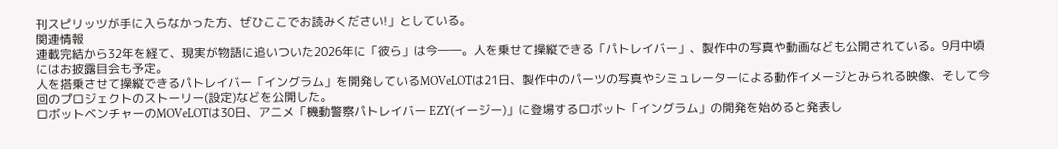刊スピリッツが手に入らなかった方、ぜひここでお読みください!」としている。
関連情報
連載完結から32年を経て、現実が物語に追いついた2026年に「彼ら」は今――。人を乗せて操縦できる「パトレイバー」、製作中の写真や動画なども公開されている。9月中頃にはお披露目会も予定。
人を搭乗させて操縦できるパトレイバー「イングラム」を開発しているMOVeLOTは21日、製作中のパーツの写真やシミュレーターによる動作イメージとみられる映像、そして今回のプロジェクトのストーリー(設定)などを公開した。
ロボットベンチャーのMOVeLOTは30日、アニメ「機動警察パトレイバー EZY(イージー)」に登場するロボット「イングラム」の開発を始めると発表し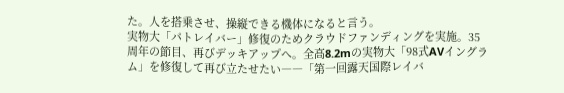た。人を搭乗させ、操縦できる機体になると言う。
実物大「パトレイバー」修復のためクラウドファンディングを実施。35周年の節目、再びデッキアップへ。全高8.2mの実物大「98式AVイングラム」を修復して再び立たせたい――「第一回露天国際レイバ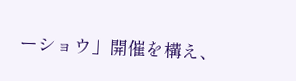ーショウ」開催を構え、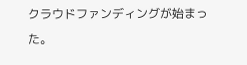クラウドファンディングが始まった。